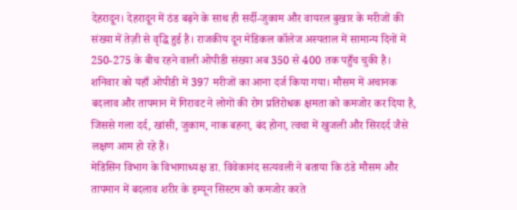देहरादून। देहरादून में ठंड बढ़ने के साथ ही सर्दी-जुकाम और वायरल बुखार के मरीजों की संख्या में तेज़ी से वृद्धि हुई है। राजकीय दून मेडिकल कॉलेज अस्पताल में सामान्य दिनों में 250-275 के बीच रहने वाली ओपीडी संख्या अब 350 से 400 तक पहुँच चुकी है। शनिवार को यहाँ ओपीडी में 397 मरीजों का आना दर्ज किया गया। मौसम में अचानक बदलाव और तापमान में गिरावट ने लोगों की रोग प्रतिरोधक क्षमता को कमजोर कर दिया है, जिससे गला दर्द, खांसी, जुकाम, नाक बहना, बंद होना, त्वचा में खुजली और सिरदर्द जैसे लक्षण आम हो रहे हैं।
मेडिसिन विभाग के विभागाध्यक्ष डा. विवेकानंद सत्यवली ने बताया कि ठंडे मौसम और तापमान में बदलाव शरीर के इम्यून सिस्टम को कमजोर करते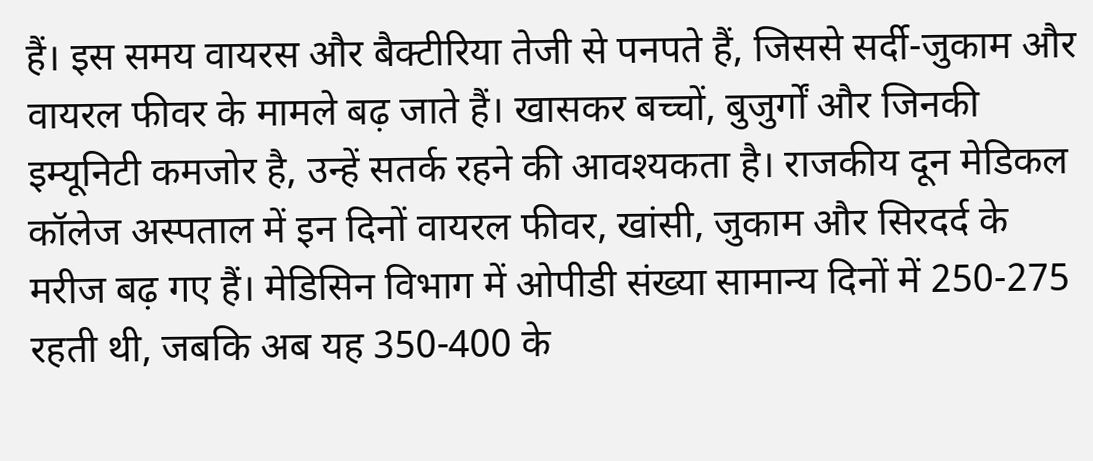हैं। इस समय वायरस और बैक्टीरिया तेजी से पनपते हैं, जिससे सर्दी-जुकाम और वायरल फीवर के मामले बढ़ जाते हैं। खासकर बच्चों, बुजुर्गों और जिनकी इम्यूनिटी कमजोर है, उन्हें सतर्क रहने की आवश्यकता है। राजकीय दून मेडिकल कॉलेज अस्पताल में इन दिनों वायरल फीवर, खांसी, जुकाम और सिरदर्द के मरीज बढ़ गए हैं। मेडिसिन विभाग में ओपीडी संख्या सामान्य दिनों में 250-275 रहती थी, जबकि अब यह 350-400 के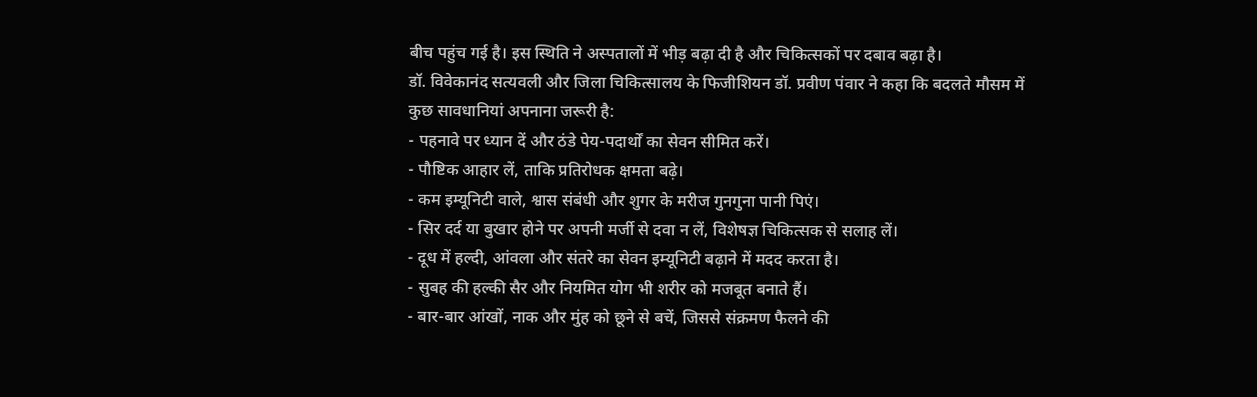बीच पहुंच गई है। इस स्थिति ने अस्पतालों में भीड़ बढ़ा दी है और चिकित्सकों पर दबाव बढ़ा है।
डॉ. विवेकानंद सत्यवली और जिला चिकित्सालय के फिजीशियन डॉ. प्रवीण पंवार ने कहा कि बदलते मौसम में कुछ सावधानियां अपनाना जरूरी है:
- पहनावे पर ध्यान दें और ठंडे पेय-पदार्थों का सेवन सीमित करें।
- पौष्टिक आहार लें, ताकि प्रतिरोधक क्षमता बढ़े।
- कम इम्यूनिटी वाले, श्वास संबंधी और शुगर के मरीज गुनगुना पानी पिएं।
- सिर दर्द या बुखार होने पर अपनी मर्जी से दवा न लें, विशेषज्ञ चिकित्सक से सलाह लें।
- दूध में हल्दी, आंवला और संतरे का सेवन इम्यूनिटी बढ़ाने में मदद करता है।
- सुबह की हल्की सैर और नियमित योग भी शरीर को मजबूत बनाते हैं।
- बार-बार आंखों, नाक और मुंह को छूने से बचें, जिससे संक्रमण फैलने की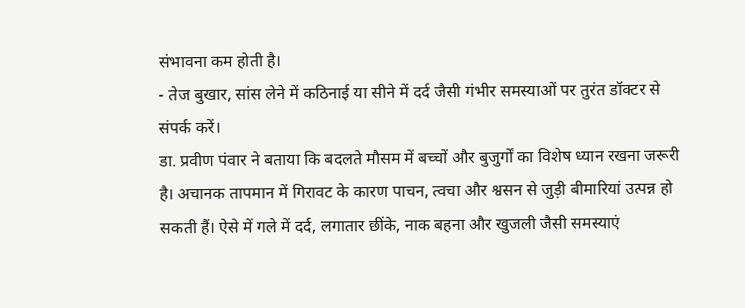संभावना कम होती है।
- तेज बुखार, सांस लेने में कठिनाई या सीने में दर्द जैसी गंभीर समस्याओं पर तुरंत डॉक्टर से संपर्क करें।
डा. प्रवीण पंवार ने बताया कि बदलते मौसम में बच्चों और बुजुर्गों का विशेष ध्यान रखना जरूरी है। अचानक तापमान में गिरावट के कारण पाचन, त्वचा और श्वसन से जुड़ी बीमारियां उत्पन्न हो सकती हैं। ऐसे में गले में दर्द, लगातार छींके, नाक बहना और खुजली जैसी समस्याएं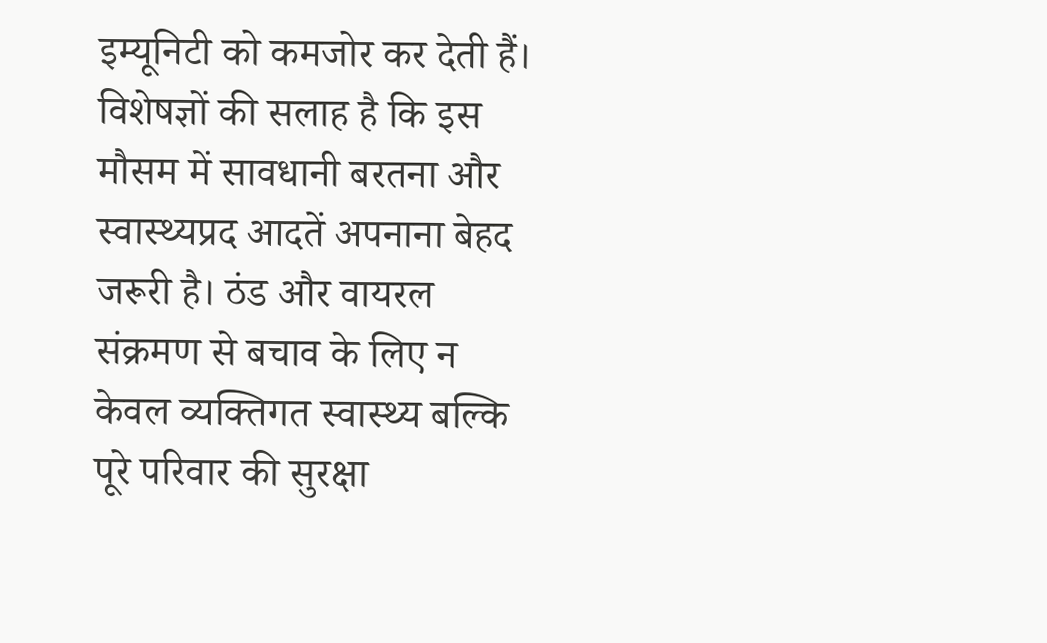इम्यूनिटी को कमजोर कर देती हैं। विशेषज्ञों की सलाह है कि इस मौसम में सावधानी बरतना और स्वास्थ्यप्रद आदतें अपनाना बेहद जरूरी है। ठंड और वायरल संक्रमण से बचाव के लिए न केवल व्यक्तिगत स्वास्थ्य बल्कि पूरे परिवार की सुरक्षा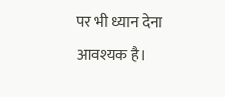पर भी ध्यान देना आवश्यक है।